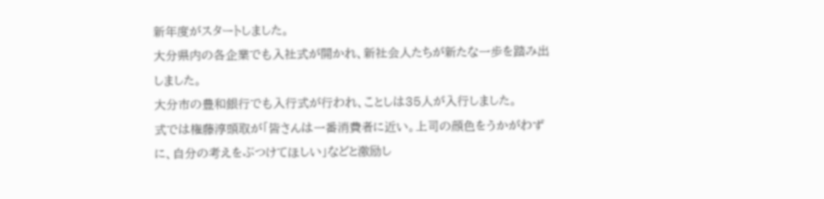新年度がスタートしました。
大分県内の各企業でも入社式が開かれ、新社会人たちが新たな一歩を踏み出しました。
大分市の豊和銀行でも入行式が行われ、ことしは35人が入行しました。
式では権藤淳頭取が「皆さんは一番消費者に近い。上司の顔色をうかがわずに、自分の考えをぶつけてほしい」などと激励し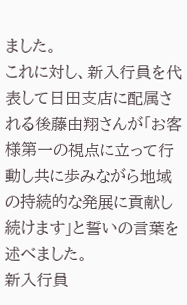ました。
これに対し、新入行員を代表して日田支店に配属される後藤由翔さんが「お客様第一の視点に立って行動し共に歩みながら地域の持続的な発展に貢献し続けます」と誓いの言葉を述べました。
新入行員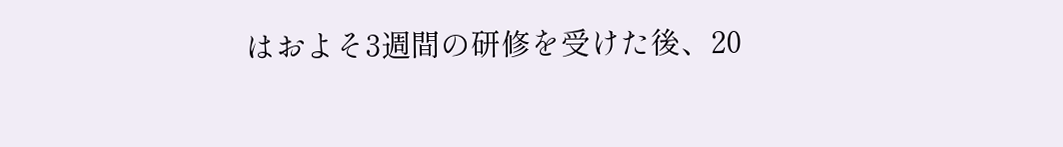はおよそ3週間の研修を受けた後、20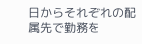日からそれぞれの配属先で勤務を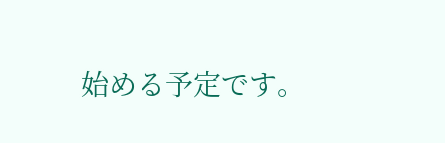始める予定です。